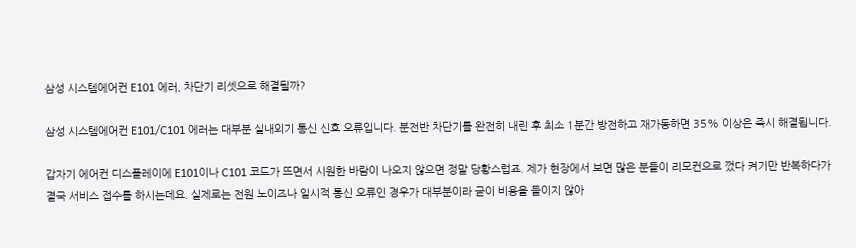삼성 시스템에어컨 E101 에러, 차단기 리셋으로 해결될까?

삼성 시스템에어컨 E101/C101 에러는 대부분 실내외기 통신 신호 오류입니다. 분전반 차단기를 완전히 내린 후 최소 1분간 방전하고 재가동하면 35% 이상은 즉시 해결됩니다.

갑자기 에어컨 디스플레이에 E101이나 C101 코드가 뜨면서 시원한 바람이 나오지 않으면 정말 당황스럽죠. 제가 현장에서 보면 많은 분들이 리모컨으로 껐다 켜기만 반복하다가 결국 서비스 접수를 하시는데요. 실제로는 전원 노이즈나 일시적 통신 오류인 경우가 대부분이라 굳이 비용을 들이지 않아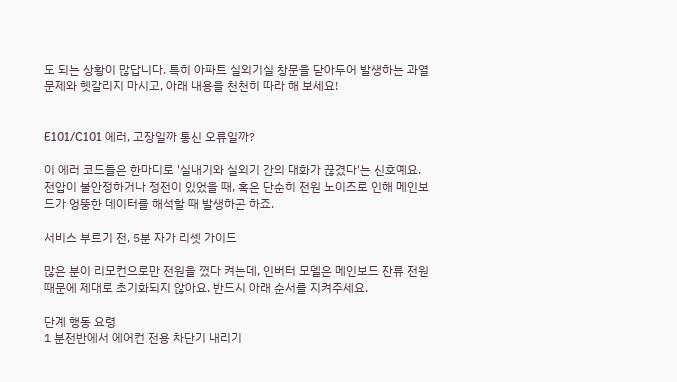도 되는 상황이 많답니다. 특히 아파트 실외기실 창문을 닫아두어 발생하는 과열 문제와 헷갈리지 마시고, 아래 내용을 천천히 따라 해 보세요!


E101/C101 에러, 고장일까 통신 오류일까?

이 에러 코드들은 한마디로 '실내기와 실외기 간의 대화가 끊겼다'는 신호예요. 전압이 불안정하거나 정전이 있었을 때, 혹은 단순히 전원 노이즈로 인해 메인보드가 엉뚱한 데이터를 해석할 때 발생하곤 하죠.

서비스 부르기 전, 5분 자가 리셋 가이드

많은 분이 리모컨으로만 전원을 껐다 켜는데, 인버터 모델은 메인보드 잔류 전원 때문에 제대로 초기화되지 않아요. 반드시 아래 순서를 지켜주세요.

단계 행동 요령
1 분전반에서 에어컨 전용 차단기 내리기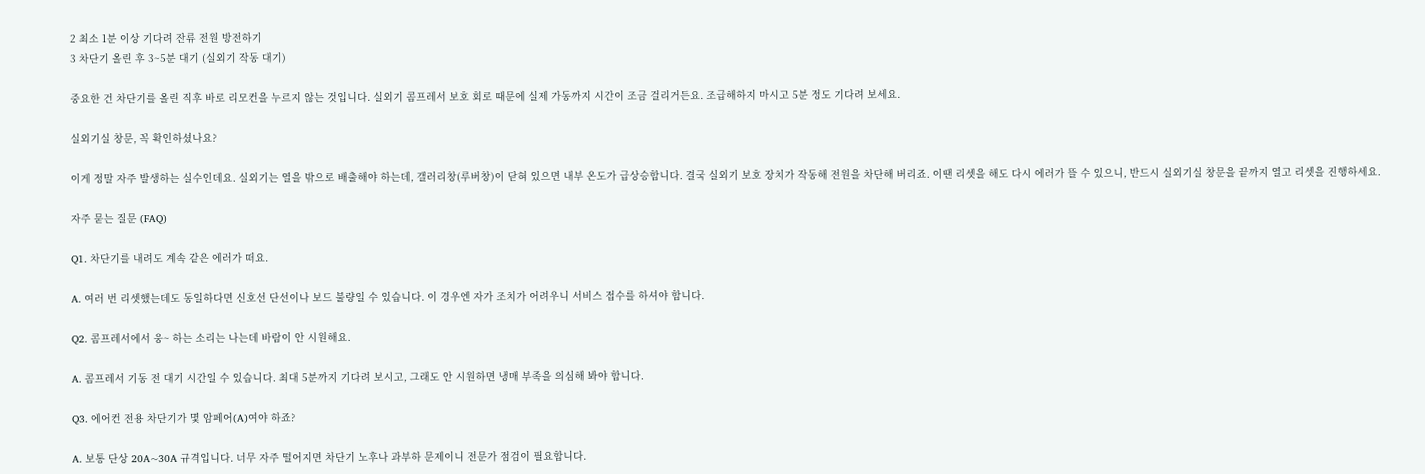2 최소 1분 이상 기다려 잔류 전원 방전하기
3 차단기 올린 후 3~5분 대기 (실외기 작동 대기)

중요한 건 차단기를 올린 직후 바로 리모컨을 누르지 않는 것입니다. 실외기 콤프레서 보호 회로 때문에 실제 가동까지 시간이 조금 걸리거든요. 조급해하지 마시고 5분 정도 기다려 보세요.

실외기실 창문, 꼭 확인하셨나요?

이게 정말 자주 발생하는 실수인데요. 실외기는 열을 밖으로 배출해야 하는데, 갤러리창(루버창)이 닫혀 있으면 내부 온도가 급상승합니다. 결국 실외기 보호 장치가 작동해 전원을 차단해 버리죠. 이땐 리셋을 해도 다시 에러가 뜰 수 있으니, 반드시 실외기실 창문을 끝까지 열고 리셋을 진행하세요.

자주 묻는 질문 (FAQ)

Q1. 차단기를 내려도 계속 같은 에러가 떠요.

A. 여러 번 리셋했는데도 동일하다면 신호선 단선이나 보드 불량일 수 있습니다. 이 경우엔 자가 조치가 어려우니 서비스 접수를 하셔야 합니다.

Q2. 콤프레서에서 웅~ 하는 소리는 나는데 바람이 안 시원해요.

A. 콤프레서 기동 전 대기 시간일 수 있습니다. 최대 5분까지 기다려 보시고, 그래도 안 시원하면 냉매 부족을 의심해 봐야 합니다.

Q3. 에어컨 전용 차단기가 몇 암페어(A)여야 하죠?

A. 보통 단상 20A~30A 규격입니다. 너무 자주 떨어지면 차단기 노후나 과부하 문제이니 전문가 점검이 필요합니다.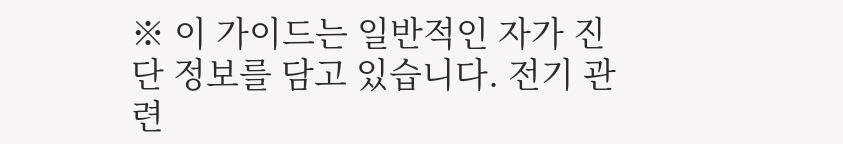※ 이 가이드는 일반적인 자가 진단 정보를 담고 있습니다. 전기 관련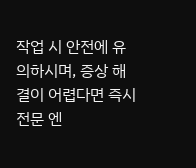작업 시 안전에 유의하시며, 증상 해결이 어렵다면 즉시 전문 엔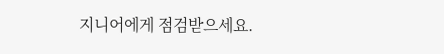지니어에게 점검받으세요.